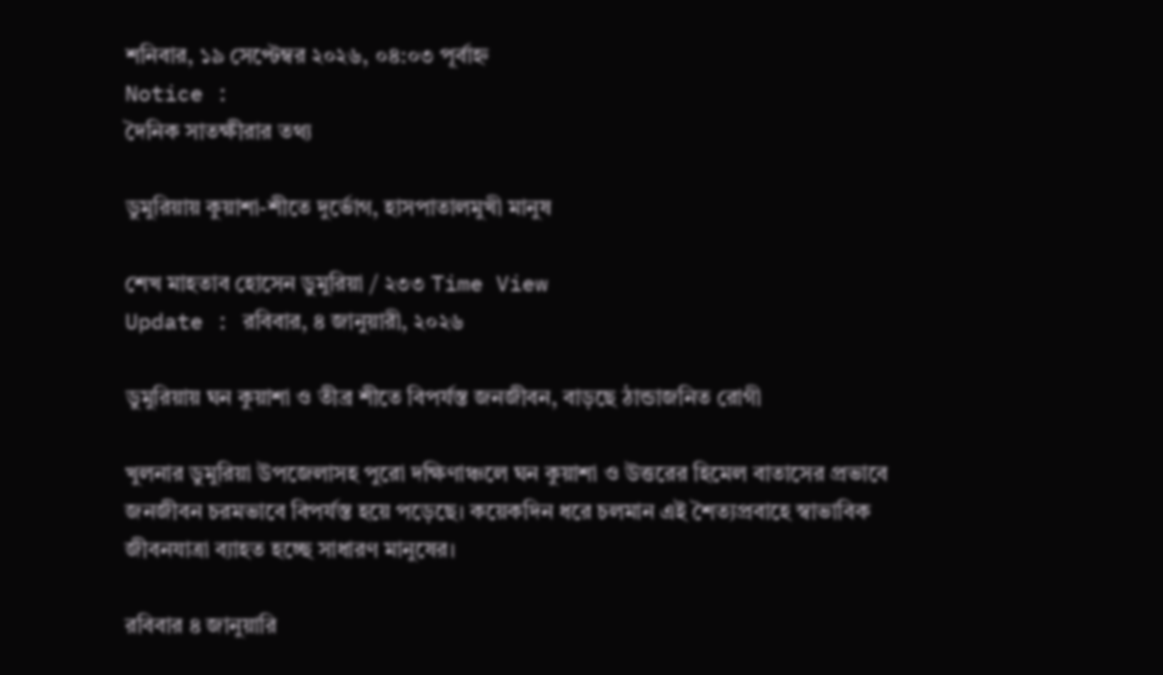শনিবার, ১৯ সেপ্টেম্বর ২০২৬, ০৪:০৩ পূর্বাহ্ন
Notice :
দৈনিক সাতক্ষীরার তথ্য

ডুমুরিয়ায় কুয়াশা-শীতে দুর্ভোগ, হাসপাতালমুখী মানুষ

শেখ মাহতাব হোসেন ডুমুরিয়া / ২৩৩ Time View
Update : রবিবার, ৪ জানুয়ারী, ২০২৬

ডুমুরিয়ায় ঘন কুয়াশা ও তীব্র শীতে বিপর্যস্ত জনজীবন, বাড়ছে ঠান্ডাজনিত রোগী

খুলনার ডুমুরিয়া উপজেলাসহ পুরো দক্ষিণাঞ্চলে ঘন কুয়াশা ও উত্তরের হিমেল বাতাসের প্রভাবে জনজীবন চরমভাবে বিপর্যস্ত হয়ে পড়েছে। কয়েকদিন ধরে চলমান এই শৈত্যপ্রবাহে স্বাভাবিক জীবনযাত্রা ব্যাহত হচ্ছে সাধারণ মানুষের।

রবিবার ৪ জানুয়ারি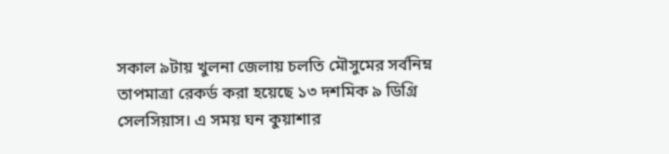সকাল ৯টায় খুলনা জেলায় চলতি মৌসুমের সর্বনিম্ন তাপমাত্রা রেকর্ড করা হয়েছে ১৩ দশমিক ৯ ডিগ্রি সেলসিয়াস। এ সময় ঘন কুয়াশার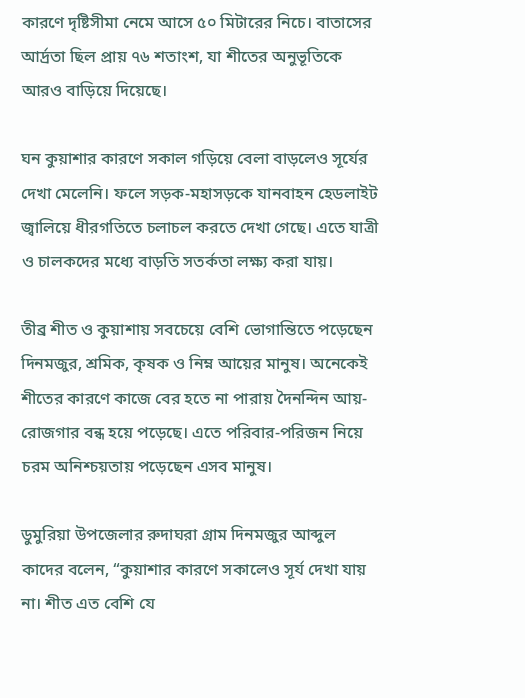কারণে দৃষ্টিসীমা নেমে আসে ৫০ মিটারের নিচে। বাতাসের আর্দ্রতা ছিল প্রায় ৭৬ শতাংশ, যা শীতের অনুভূতিকে আরও বাড়িয়ে দিয়েছে।

ঘন কুয়াশার কারণে সকাল গড়িয়ে বেলা বাড়লেও সূর্যের দেখা মেলেনি। ফলে সড়ক-মহাসড়কে যানবাহন হেডলাইট জ্বালিয়ে ধীরগতিতে চলাচল করতে দেখা গেছে। এতে যাত্রী ও চালকদের মধ্যে বাড়তি সতর্কতা লক্ষ্য করা যায়।

তীব্র শীত ও কুয়াশায় সবচেয়ে বেশি ভোগান্তিতে পড়েছেন দিনমজুর, শ্রমিক, কৃষক ও নিম্ন আয়ের মানুষ। অনেকেই শীতের কারণে কাজে বের হতে না পারায় দৈনন্দিন আয়-রোজগার বন্ধ হয়ে পড়েছে। এতে পরিবার-পরিজন নিয়ে চরম অনিশ্চয়তায় পড়েছেন এসব মানুষ।

ডুমুরিয়া উপজেলার রুদাঘরা গ্রাম দিনমজুর আব্দুল কাদের বলেন, “কুয়াশার কারণে সকালেও সূর্য দেখা যায় না। শীত এত বেশি যে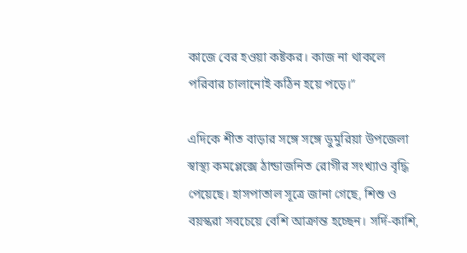কাজে বের হওয়া কষ্টকর। কাজ না থাকলে পরিবার চালানোই কঠিন হয়ে পড়ে।”

এদিকে শীত বাড়ার সঙ্গে সঙ্গে ডুমুরিয়া উপজেলা স্বাস্থ্য কমপ্লেক্সে ঠান্ডাজনিত রোগীর সংখ্যাও বৃদ্ধি পেয়েছে। হাসপাতাল সূত্রে জানা গেছে, শিশু ও বয়স্করা সবচেয়ে বেশি আক্রান্ত হচ্ছেন। সর্দি-কাশি,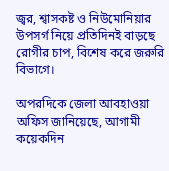জ্বর, শ্বাসকষ্ট ও নিউমোনিয়ার উপসর্গ নিয়ে প্রতিদিনই বাড়ছে রোগীর চাপ, বিশেষ করে জরুরি বিভাগে।

অপরদিকে জেলা আবহাওয়া অফিস জানিয়েছে, আগামী কয়েকদিন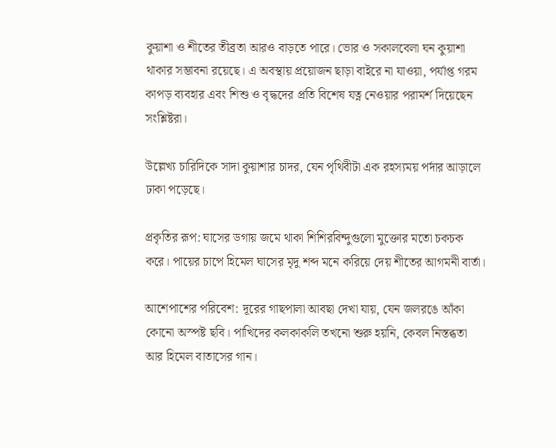কুয়াশা ও শীতের তীব্রতা আরও বাড়তে পারে। ভোর ও সকালবেলা ঘন কুয়াশা থাকার সম্ভাবনা রয়েছে। এ অবস্থায় প্রয়োজন ছাড়া বাইরে না যাওয়া, পর্যাপ্ত গরম কাপড় ব্যবহার এবং শিশু ও বৃদ্ধদের প্রতি বিশেষ যত্ন নেওয়ার পরামর্শ দিয়েছেন সংশ্লিষ্টরা।

উল্লেখ্য চারিদিকে সাদা কুয়াশার চাদর, যেন পৃথিবীটা এক রহস্যময় পর্দার আড়ালে ঢাকা পড়েছে।

প্রকৃতির রূপ: ঘাসের ডগায় জমে থাকা শিশিরবিন্দুগুলো মুক্তোর মতো চকচক করে। পায়ের চাপে হিমেল ঘাসের মৃদু শব্দ মনে করিয়ে দেয় শীতের আগমনী বার্তা।

আশেপাশের পরিবেশ: দূরের গাছপালা আবছা দেখা যায়, যেন জলরঙে আঁকা কোনো অস্পষ্ট ছবি। পাখিদের কলকাকলি তখনো শুরু হয়নি, কেবল নিস্তব্ধতা আর হিমেল বাতাসের গান।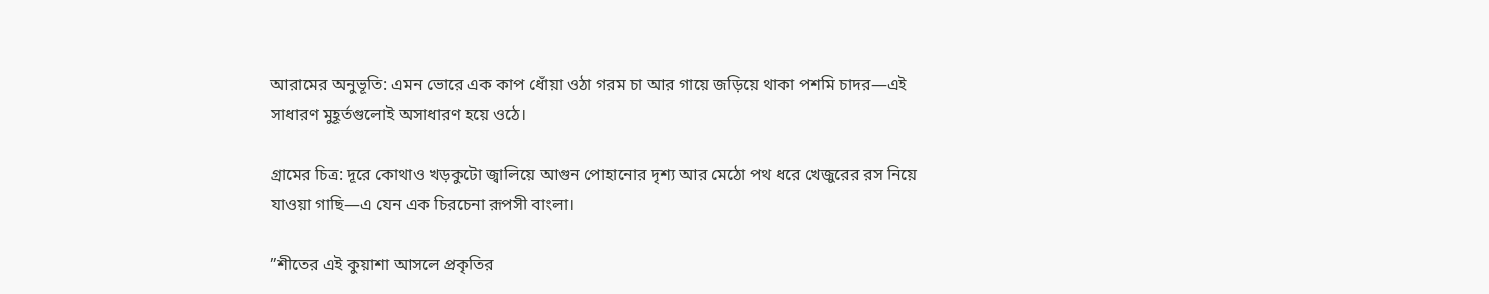আরামের অনুভূতি: এমন ভোরে এক কাপ ধোঁয়া ওঠা গরম চা আর গায়ে জড়িয়ে থাকা পশমি চাদর—এই সাধারণ মুহূর্তগুলোই অসাধারণ হয়ে ওঠে।

গ্রামের চিত্র: দূরে কোথাও খড়কুটো জ্বালিয়ে আগুন পোহানোর দৃশ্য আর মেঠো পথ ধরে খেজুরের রস নিয়ে যাওয়া গাছি—এ যেন এক চিরচেনা রূপসী বাংলা।

”শীতের এই কুয়াশা আসলে প্রকৃতির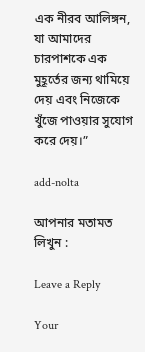এক নীরব আলিঙ্গন, যা আমাদের চারপাশকে এক মুহূর্তের জন্য থামিয়ে দেয় এবং নিজেকে খুঁজে পাওয়ার সুযোগ করে দেয়।”

add-nolta

আপনার মতামত লিখুন :

Leave a Reply

Your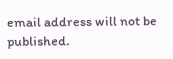email address will not be published.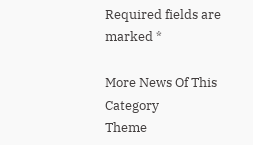Required fields are marked *

More News Of This Category
Theme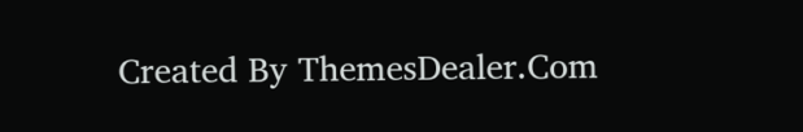Created By ThemesDealer.Com